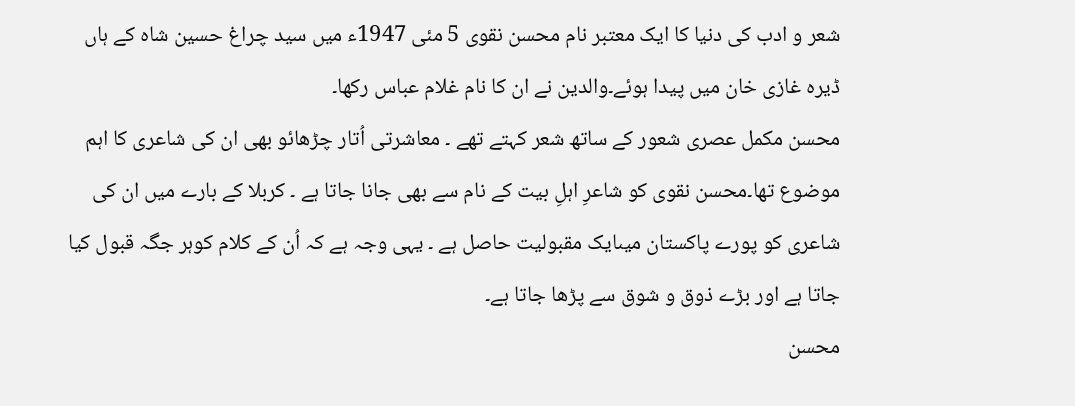شعر و ادب کی دنیا کا ایک معتبر نام محسن نقوی 5 مئی 1947ء میں سید چراغ حسین شاہ کے ہاں ڈیرہ غازی خان میں پیدا ہوئے۔والدین نے ان کا نام غلام عباس رکھا۔
محسن مکمل عصری شعور کے ساتھ شعر کہتے تھے ۔ معاشرتی اُتار چڑھائو بھی ان کی شاعری کا اہم موضوع تھا۔محسن نقوی کو شاعرِ اہلِ بیت کے نام سے بھی جانا جاتا ہے ۔ کربلا کے بارے میں ان کی شاعری کو پورے پاکستان میںایک مقبولیت حاصل ہے ۔ یہی وجہ ہے کہ اُن کے کلام کوہر جگہ قبول کیا جاتا ہے اور بڑے ذوق و شوق سے پڑھا جاتا ہے۔
محسن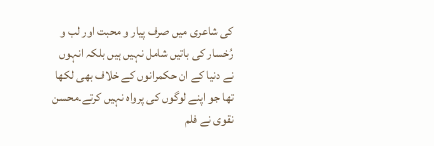کی شاعری میں صرف پیار و محبت اور لب و رُخسار کی باتیں شامل نہیں ہیں بلکہ انہوں نے دنیا کے ان حکمرانوں کے خلاف بھی لکھا تھا جو اپنے لوگوں کی پرواہ نہیں کرتے۔محسن نقوی نے فلم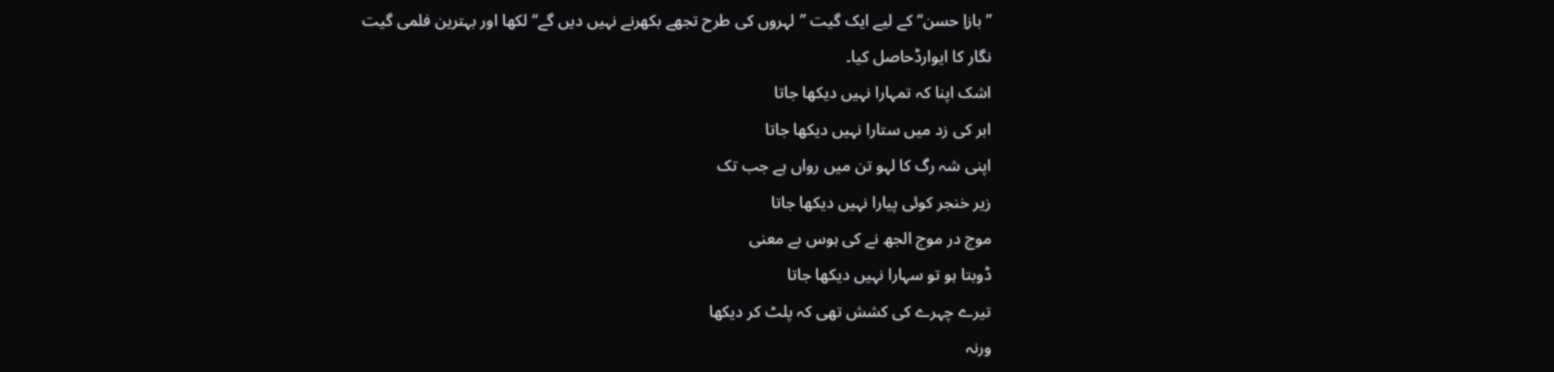’’بازاِ حسن‘‘ کے لیے ایک گیت ’’لہروں کی طرح تجھے بکھرنے نہیں دیں گے‘‘ لکھا اور بہترین فلمی گیت نگار کا ایوارڈحاصل کیا۔
اشک اپنا کہ تمہارا نہیں دیکھا جاتا
ابر کی زد میں ستارا نہیں دیکھا جاتا
اپنی شہ رگ کا لہو تن میں رواں ہے جب تک
زیر خنجر کوئی پیارا نہیں دیکھا جاتا
موج در موج الجھ نے کی ہوس بے معنی
ڈوبتا ہو تو سہارا نہیں دیکھا جاتا
تیرے چہرے کی کشش تھی کہ پلٹ کر دیکھا
ورنہ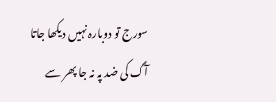سورج تو دوبارہ نہیں دیکھا جاتا
آگ کی ضد پہ نہ جا پھر سے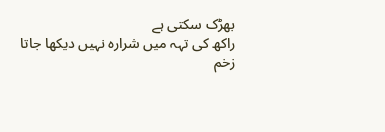بھڑک سکتی ہے
راکھ کی تہہ میں شرارہ نہیں دیکھا جاتا
زخم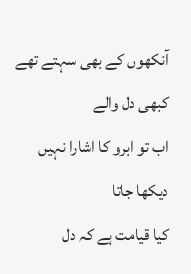آنکھوں کے بھی سہتے تھے کبھی دل والے
اب تو ابرو کا اشارا نہیں دیکھا جاتا
کیا قیامت ہے کہ دل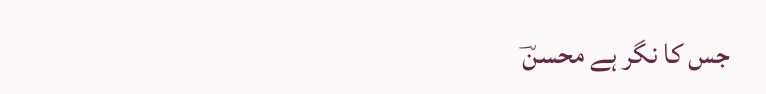جس کا نگر ہے محسنؔ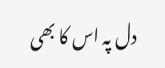دل پہ اس کا بھی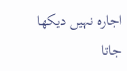اجارہ نہیں دیکھا جاتا